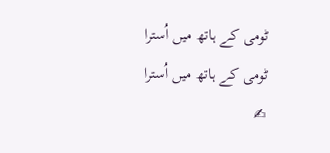ٹومی کے ہاتھ میں اُسترا
ٹومی کے ہاتھ میں اُسترا
✍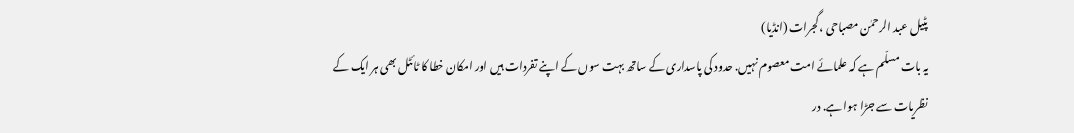پٹیل عبد الرحمٰن مصباحی ،گجرات (انڈیا)
یہ بات مسلّم ہے کہ علمائے امت معصوم نہیں. حدود کی پاسداری کے ساتھ بہت سوں کے اپنے تفردات ہیں اور امکان خطا کا ٹائٹل بھی ہر ایک کے نظریات سے جڑا ہوا ہے. در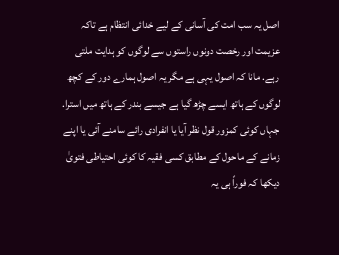اصل یہ سب امت کی آسانی کے لیے خدائی انتظام ہے تاکہ عزیمت اور رخصت دونوں راستوں سے لوگوں کو ہدایت ملتی رہے. مانا کہ اصول یہی ہے مگر یہ اصول ہمارے دور کے کچھ لوگوں کے ہاتھ ایسے چڑھ گیا ہے جیسے بندر کے ہاتھ میں استرا. جہاں کوئی کمزور قول نظر آیا یا انفرادی رائے سامنے آئی یا اپنے زمانے کے ماحول کے مطابق کسی فقیہ کا کوئی احتیاطی فتویٰ دیکھا کہ فوراً ہی یہ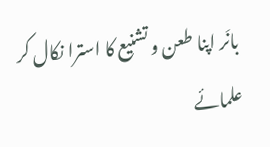بانَر اپنا طعن و تشنیع کا استرا نکال کر علمائے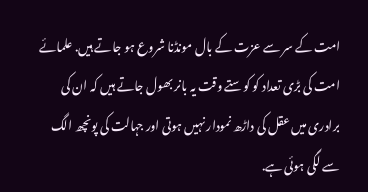امت کے سر سے عزت کے بال مونڈنا شروع ہو جاتے ہیں. علمائے امت کی بڑی تعداد کو کوستے وقت یہ بانر بھول جاتے ہیں کہ ان کی برادری میں عقل کی داڑھ نمودار نہیں ہوتی اور جہالت کی پونچھ الگ سے لگی ہوئی ہے.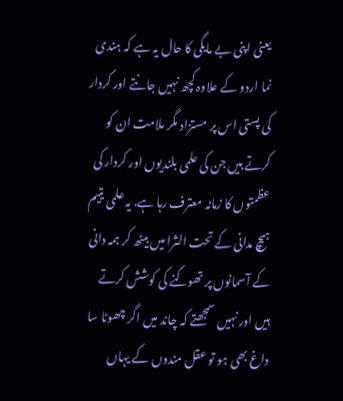یعنی اپنی بے مایگی کا حال یہ ہے کہ ہندی نما اردو کے علاوہ کچھ نہیں جانتے اور کردار کی پستی اس پر مستزاد مگر ملامت ان کو کرتے ہیں جن کی علمی بلندیوں اور کردار کی عظمتوں کا زمانہ معترف رہا ہے. یہ علمی یتیم ہیچ مدانی کے تحت الثرا میں بیٹھ کر ہمہ دانی کے آسمانوں پر تھوکنے کی کوشش کرتے ہیں اور نہیں سمجھتے کہ چاند میں اگر چھوٹا سا داغ بھی ہو تو عقل مندوں کے یہاں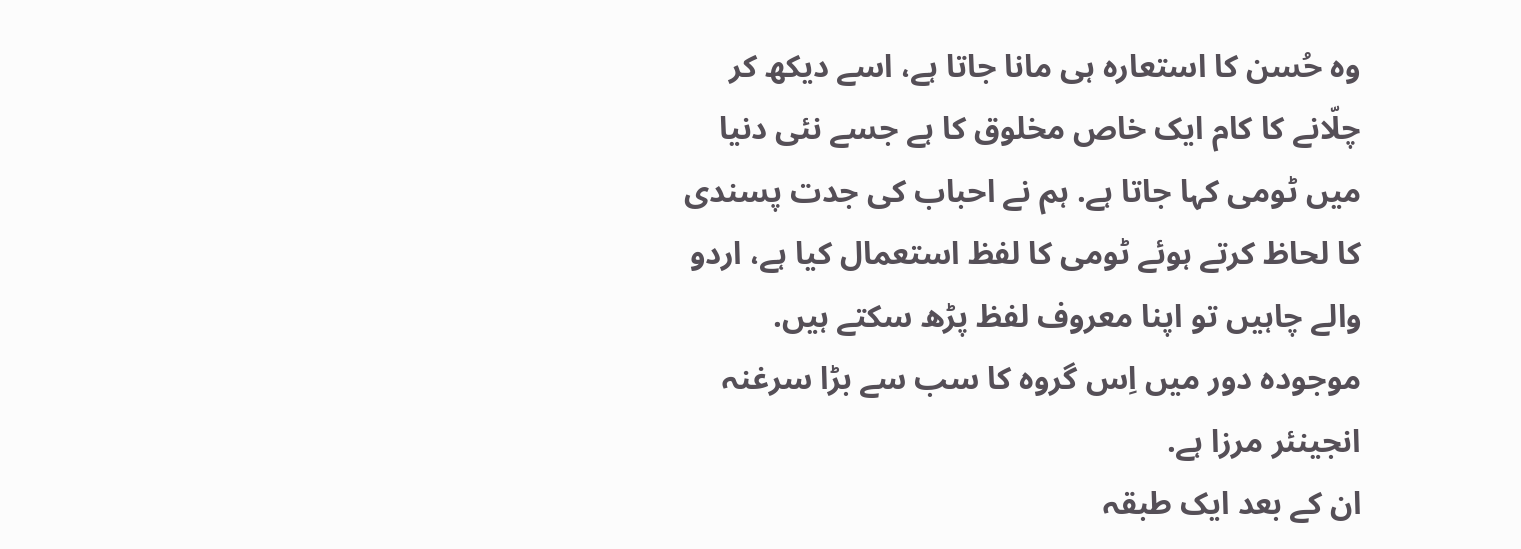وہ حُسن کا استعارہ ہی مانا جاتا ہے، اسے دیکھ کر چلّانے کا کام ایک خاص مخلوق کا ہے جسے نئی دنیا میں ٹومی کہا جاتا ہے. ہم نے احباب کی جدت پسندی کا لحاظ کرتے ہوئے ٹومی کا لفظ استعمال کیا ہے، اردو والے چاہیں تو اپنا معروف لفظ پڑھ سکتے ہیں. موجودہ دور میں اِس گروہ کا سب سے بڑا سرغنہ انجینئر مرزا ہے.
ان کے بعد ایک طبقہ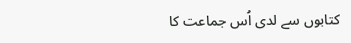کتابوں سے لدی اُس جماعت کا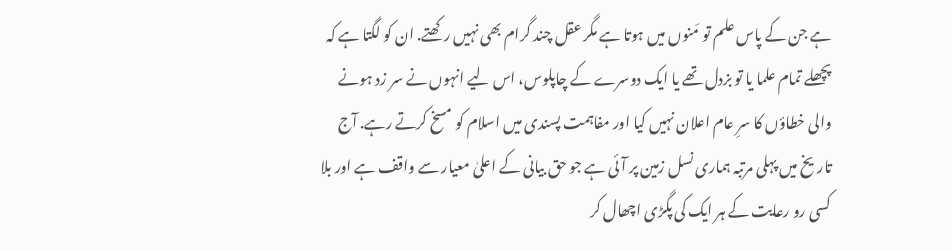ہے جن کے پاس علم تو مَنوں میں ہوتا ہے مگر عقل چند گرام بھی نہیں رکھتے. ان کو لگتا ہے کہ پچھلے تمام علما یا تو بزدل تھے یا ایک دوسرے کے چاپلوس، اس لیے انہوں نے سر زد ہونے والی خطاؤں کا سرِ عام اعلان نہیں کیا اور مفاہمت پسندی میں اسلام کو مسخ کرتے رہے. آج تاریخ میں پہلی مرتبہ ہماری نسل زمین پر آئی ہے جو حق بیانی کے اعلیٰ معیار سے واقف ہے اور بلا کسی رو رعایت کے ہر ایک کی پگڑی اچھال کر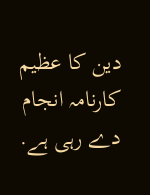دین کا عظیم کارنامہ انجام دے رہی ہے.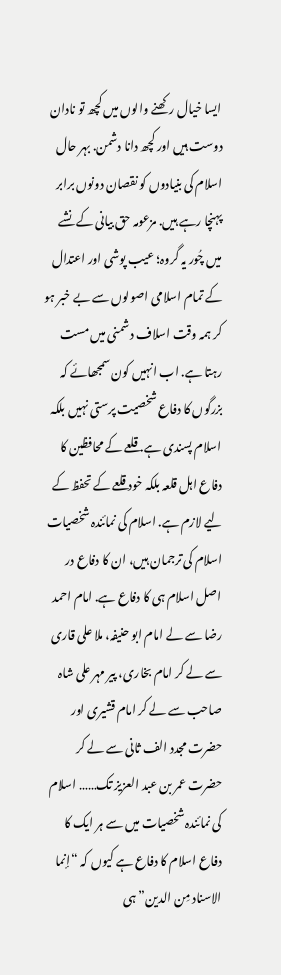ایسا خیال رکھنے والوں میں کچھ تو نادان دوست ہیں اور کچھ دانا دشمن. بہر حال اسلام کی بنیادوں کو نقصان دونوں برابر پہنچا رہے ہیں. مزعومہ حق بیانی کے نشے میں چُور یہ گروہ؛ عیب پوشی اور اعتدال کے تمام اسلامی اصولوں سے بے خبر ہو کر ہمہ وقت اسلاف دشمنی میں مست رہتا ہے. اب انہیں کون سمجھائے کہ بزرگوں کا دفاع شخصیت پرستی نہیں بلکہ اسلام پسندی ہے. قلعے کے محافظین کا دفاع اہل قلعہ بلکہ خود قلعے کے تحفظ کے لیے لازم ہے. اسلام کی نمائندہ شخصیات اسلام کی ترجمان ہیں، ان کا دفاع در اصل اسلام ہی کا دفاع ہے. امام احمد رضا سے لے امام ابو حنیفہ، ملا علی قاری سے لے کر امام بخاری، پیر مہر علی شاہ صاحب سے لے کر امام قشیری اور حضرت مجدد الف ثانی سے لے کر حضرت عمر بن عبد العزیز تک…… اسلام کی نمائندہ شخصیات میں سے ہر ایک کا دفاع اسلام کا دفاع ہے کیوں کہ “إنما الاسناد مِن الدین” ہی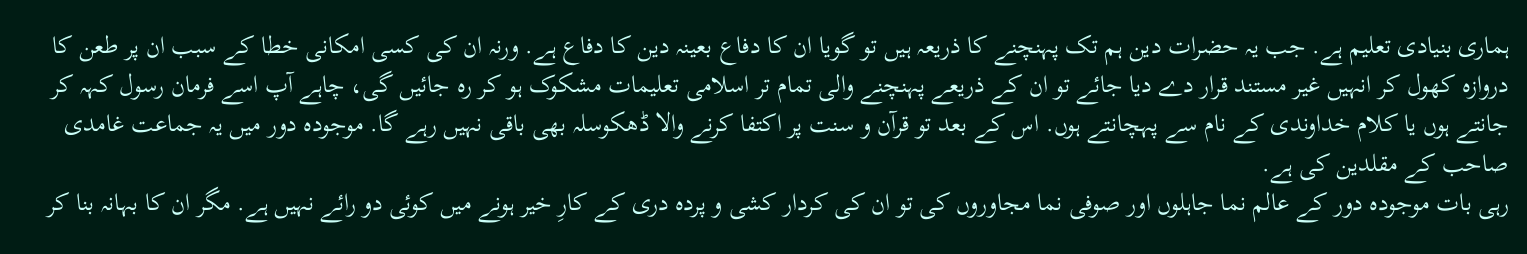ہماری بنیادی تعلیم ہے. جب یہ حضرات دین ہم تک پہنچنے کا ذریعہ ہیں تو گویا ان کا دفاع بعینہ دین کا دفاع ہے. ورنہ ان کی کسی امکانی خطا کے سبب ان پر طعن کا دروازہ کھول کر انہیں غیر مستند قرار دے دیا جائے تو ان کے ذریعے پہنچنے والی تمام تر اسلامی تعلیمات مشکوک ہو کر رہ جائیں گی، چاہے آپ اسے فرمان رسول کہہ کر جانتے ہوں یا کلام خداوندی کے نام سے پہچانتے ہوں. اس کے بعد تو قرآن و سنت پر اکتفا کرنے والا ڈھکوسلہ بھی باقی نہیں رہے گا. موجودہ دور میں یہ جماعت غامدی صاحب کے مقلدین کی ہے.
رہی بات موجودہ دور کے عالم نما جاہلوں اور صوفی نما مجاوروں کی تو ان کی کردار کشی و پردہ دری کے کارِ خیر ہونے میں کوئی دو رائے نہیں ہے. مگر ان کا بہانہ بنا کر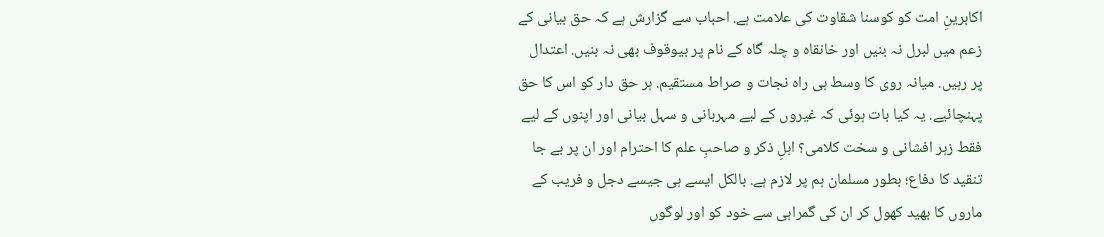اکابرینِ امت کو کوسنا شقاوت کی علامت ہے. احباب سے گزارش ہے کہ حق بیانی کے زعم میں لبرل نہ بنیں اور خانقاہ و چلہ گاہ کے نام پر بیوقوف بھی نہ بنیں. اعتدال پر رہیں. میانہ روی کا وسط ہی راہ نجات و صراط مستقیم. ہر حق دار کو اس کا حق پہنچائیے. یہ کیا بات ہوئی کہ غیروں کے لیے مہربانی و سہل بیانی اور اپنوں کے لیے فقط زہر افشانی و سخت کلامی؟ اہلِ ذکر و صاحبِ علم کا احترام اور ان پر بے جا تنقید کا دفاع؛ بطور مسلمان ہم پر لازم ہے. بالکل ایسے ہی جیسے دجل و فریب کے ماروں کا بھید کھول کر ان کی گمراہی سے خود کو اور لوگوں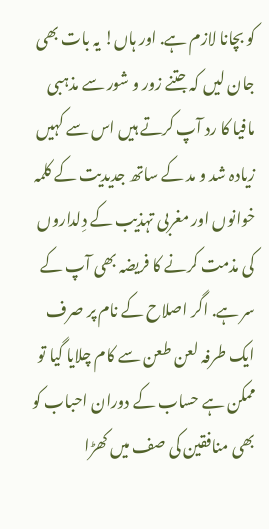کو بچانا لازم ہے. اور ہاں! یہ بات بھی جان لیں کہ جتنے زور و شور سے مذہبی مافیا کا رد آپ کرتے ہیں اس سے کہیں زیادہ شد و مد کے ساتھ جدیدیت کے کلمہ خوانوں اور مغربی تہذیب کے دِلداروں کی مذمت کرنے کا فریضہ بھی آپ کے سر ہے. اگر اصلاح کے نام پر صرف ایک طرفہ لعن طعن سے کام چلایا گیا تو ممکن ہے حساب کے دوران احباب کو بھی منافقین کی صف میں کھڑا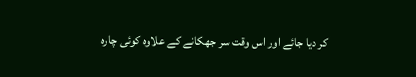کر دیا جائے اور اس وقت سر جھکانے کے علاوہ کوئی چارہ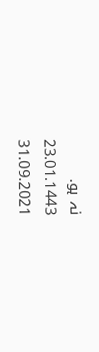نہ ہو.
23.01.1443
31.09.2021